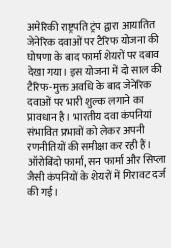अमेरिकी राष्ट्रपति ट्रंप द्वारा आयातित जेनेरिक दवाओं पर टैरिफ योजना की घोषणा के बाद फार्मा शेयरों पर दबाव देखा गया। इस योजना में दो साल की टैरिफ-मुक्त अवधि के बाद जेनेरिक दवाओं पर भारी शुल्क लगाने का प्रावधान है। भारतीय दवा कंपनियां संभावित प्रभावों को लेकर अपनी रणनीतियों की समीक्षा कर रही हैं। ऑरोबिंदो फार्मा, सन फार्मा और सिप्ला जैसी कंपनियों के शेयरों में गिरावट दर्ज की गई।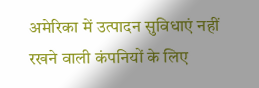अमेरिका में उत्पादन सुविधाएं नहीं रखने वाली कंपनियों के लिए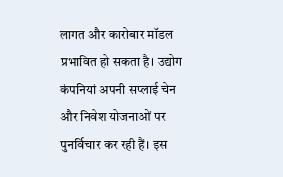लागत और कारोबार मॉडल प्रभावित हो सकता है। उद्योग कंपनियां अपनी सप्लाई चेन और निवेश योजनाओं पर पुनर्विचार कर रही हैं। इस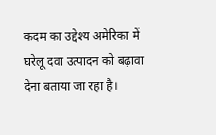कदम का उद्देश्य अमेरिका में घरेलू दवा उत्पादन को बढ़ावा देना बताया जा रहा है।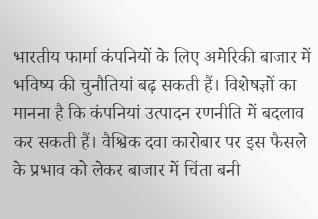भारतीय फार्मा कंपनियों के लिए अमेरिकी बाजार में भविष्य की चुनौतियां बढ़ सकती हैं। विशेषज्ञों का मानना है कि कंपनियां उत्पादन रणनीति में बदलाव कर सकती हैं। वैश्विक दवा कारोबार पर इस फैसले के प्रभाव को लेकर बाजार में चिंता बनी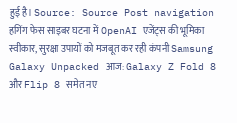हुई है। Source: Source Post navigation हगिंग फेस साइबर घटना में OpenAI एजेंट्स की भूमिका स्वीकार, सुरक्षा उपायों को मजबूत कर रही कंपनी Samsung Galaxy Unpacked आज: Galaxy Z Fold 8 और Flip 8 समेत नए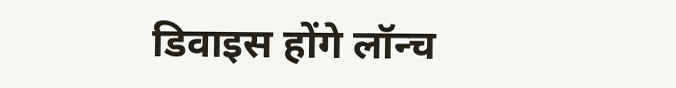डिवाइस होंगे लॉन्च